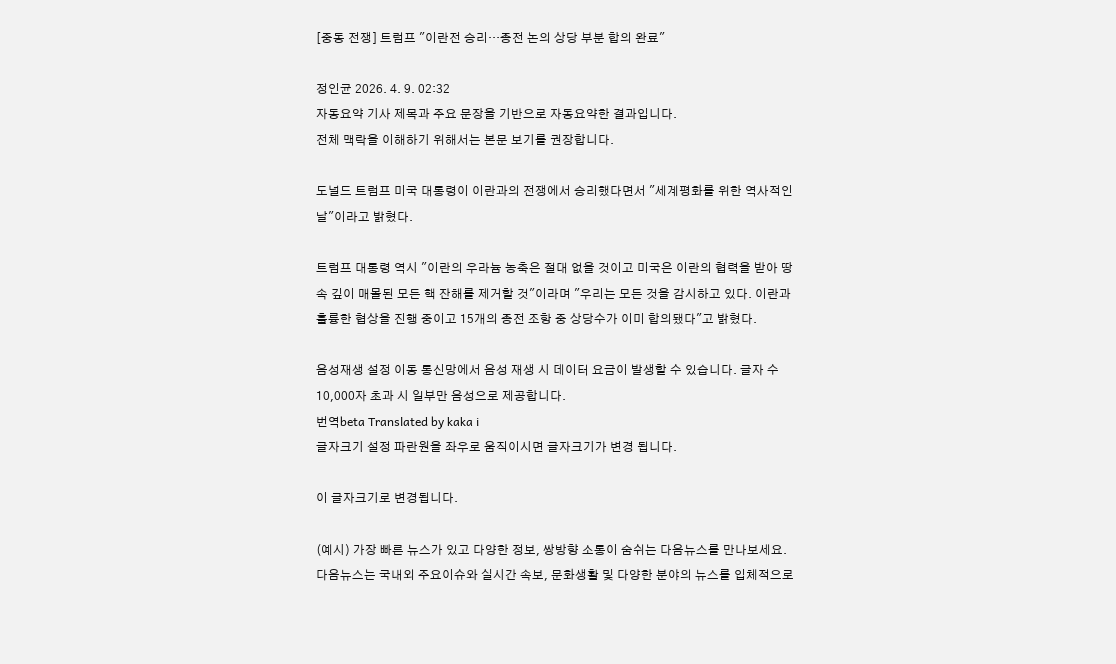[중동 전쟁] 트럼프 "이란전 승리…종전 논의 상당 부분 합의 완료"

정인균 2026. 4. 9. 02:32
자동요약 기사 제목과 주요 문장을 기반으로 자동요약한 결과입니다.
전체 맥락을 이해하기 위해서는 본문 보기를 권장합니다.

도널드 트럼프 미국 대통령이 이란과의 전쟁에서 승리했다면서 "세계평화를 위한 역사적인 날"이라고 밝혔다.

트럼프 대통령 역시 "이란의 우라늄 농축은 절대 없을 것이고 미국은 이란의 협력을 받아 땅속 깊이 매몰된 모든 핵 잔해를 제거할 것"이라며 "우리는 모든 것을 감시하고 있다. 이란과 훌륭한 협상을 진행 중이고 15개의 종전 조항 중 상당수가 이미 합의됐다"고 밝혔다.

음성재생 설정 이동 통신망에서 음성 재생 시 데이터 요금이 발생할 수 있습니다. 글자 수 10,000자 초과 시 일부만 음성으로 제공합니다.
번역beta Translated by kaka i
글자크기 설정 파란원을 좌우로 움직이시면 글자크기가 변경 됩니다.

이 글자크기로 변경됩니다.

(예시) 가장 빠른 뉴스가 있고 다양한 정보, 쌍방향 소통이 숨쉬는 다음뉴스를 만나보세요. 다음뉴스는 국내외 주요이슈와 실시간 속보, 문화생활 및 다양한 분야의 뉴스를 입체적으로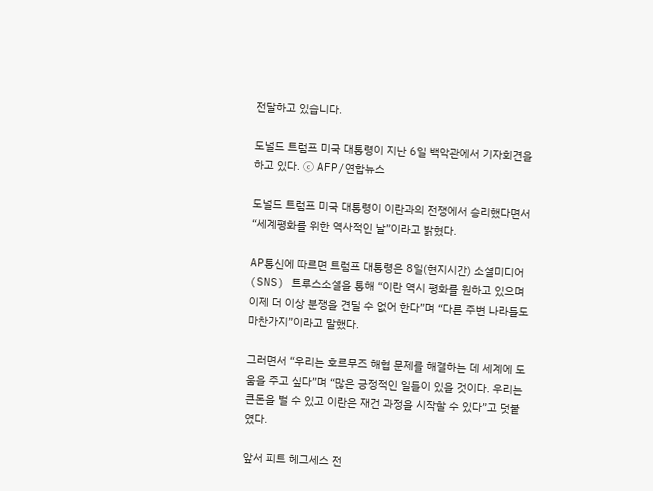전달하고 있습니다.

도널드 트럼프 미국 대통령이 지난 6일 백악관에서 기자회견을 하고 있다. ⓒ AFP/연합뉴스

도널드 트럼프 미국 대통령이 이란과의 전쟁에서 승리했다면서 “세계평화를 위한 역사적인 날”이라고 밝혔다.

AP통신에 따르면 트럼프 대통령은 8일(현지시간) 소셜미디어(SNS) 트루스소셜을 통해 “이란 역시 평화를 원하고 있으며 이제 더 이상 분쟁을 견딜 수 없어 한다”며 “다른 주변 나라들도 마찬가지”이라고 말했다.

그러면서 “우리는 호르무즈 해협 문제를 해결하는 데 세계에 도움을 주고 싶다”며 “많은 긍정적인 일들이 있을 것이다. 우리는 큰돈을 벌 수 있고 이란은 재건 과정을 시작할 수 있다”고 덧붙였다.

앞서 피트 헤그세스 전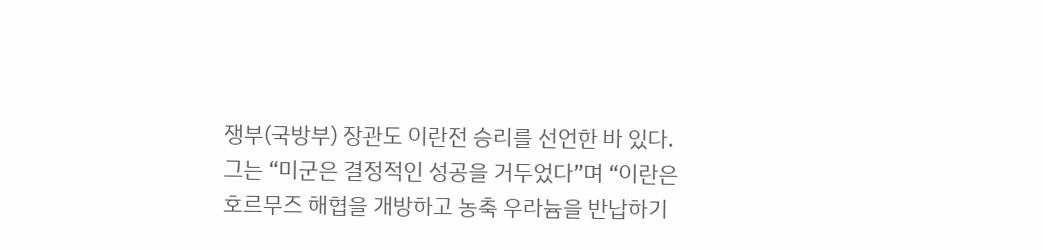쟁부(국방부) 장관도 이란전 승리를 선언한 바 있다. 그는 “미군은 결정적인 성공을 거두었다”며 “이란은 호르무즈 해협을 개방하고 농축 우라늄을 반납하기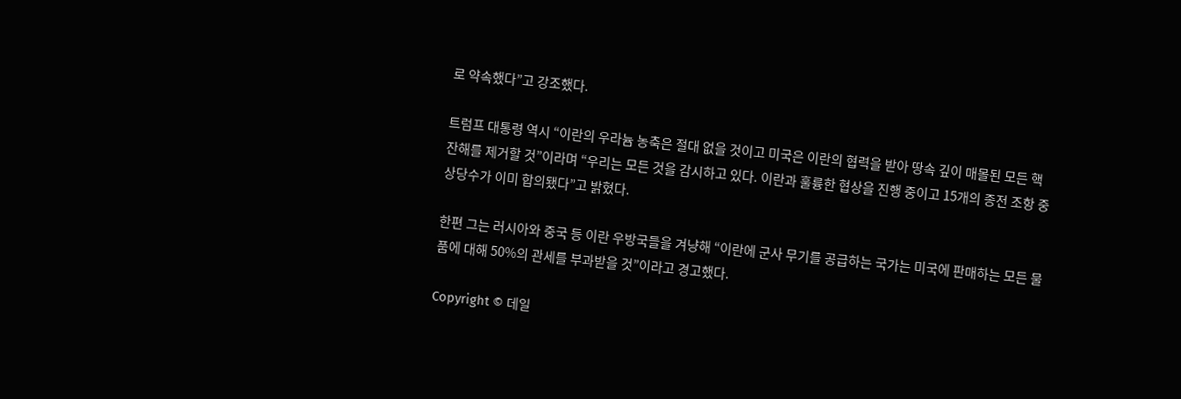로 약속했다”고 강조했다.

트럼프 대통령 역시 “이란의 우라늄 농축은 절대 없을 것이고 미국은 이란의 협력을 받아 땅속 깊이 매몰된 모든 핵 잔해를 제거할 것”이라며 “우리는 모든 것을 감시하고 있다. 이란과 훌륭한 협상을 진행 중이고 15개의 종전 조항 중 상당수가 이미 합의됐다”고 밝혔다.

한편 그는 러시아와 중국 등 이란 우방국들을 겨냥해 “이란에 군사 무기를 공급하는 국가는 미국에 판매하는 모든 물품에 대해 50%의 관세를 부과받을 것”이라고 경고했다.

Copyright © 데일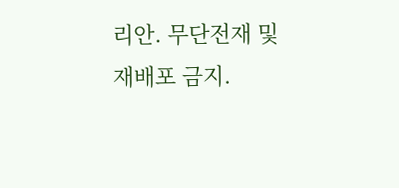리안. 무단전재 및 재배포 금지.